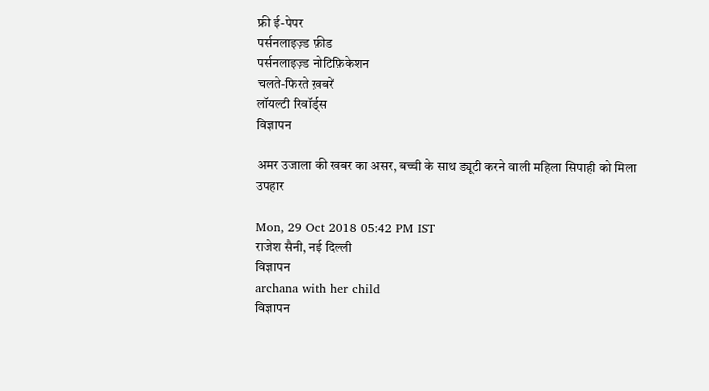फ्री ई-पेपर
पर्सनलाइज़्ड फ़ीड
पर्सनलाइज़्ड नोटिफ़िकेशन
चलते-फिरते ख़बरें
लॉयल्टी रिवॉर्ड्स
विज्ञापन

अमर उजाला की खबर का असर, बच्ची के साथ ड्यूटी करने वाली महिला सिपाही को मिला उपहार

Mon, 29 Oct 2018 05:42 PM IST
राजेश सैनी, नई दिल्ली
विज्ञापन
archana with her child
विज्ञापन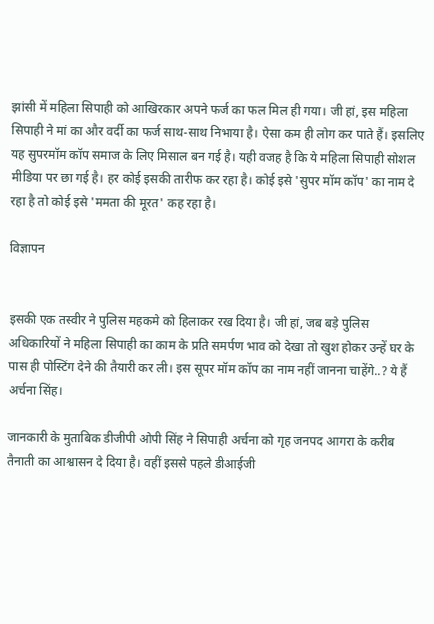झांसी में महिला सिपाही को आखिरकार अपने फर्ज का फल मिल ही गया। जी हां, इस महिला सिपाही ने मां का और वर्दी का फर्ज साथ-साथ निभाया है। ऐसा कम ही लोग कर पाते हैं। इसलिए यह सुपरमॉम कॉप समाज के लिए मिसाल बन गई है। यही वजह है कि ये महिला सिपाही सोशल मीडिया पर छा गई है। हर कोई इसकी तारीफ कर रहा है। कोई इसे 'सुपर मॉम कॉप' का नाम दे रहा है तो कोई इसे 'ममता की मूरत' कह रहा है।

विज्ञापन


इसकी एक तस्वीर ने पुलिस महकमे को हिलाकर रख दिया है। जी हां, जब बड़े पुलिस अधिकारियों ने महिला सिपाही का काम के प्रति समर्पण भाव को देखा तो खुश होकर उन्हें घर के पास ही पोस्टिंग देने की तैयारी कर ली। इस सूपर मॉम कॉप का नाम नहीं जानना चाहेंगे..? ये हैं अर्चना सिंह।

जानकारी के मुताबिक डीजीपी ओपी सिंह ने सिपाही अर्चना को गृह जनपद आगरा के करीब तैनाती का आश्वासन दे दिया है। वहीं इससे पहले डीआईजी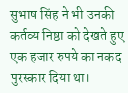सुभाष सिंह ने भी उनकी कर्तव्य निष्ठा को देखते हुए एक हजार रुपये का नकद पुरस्कार दिया था।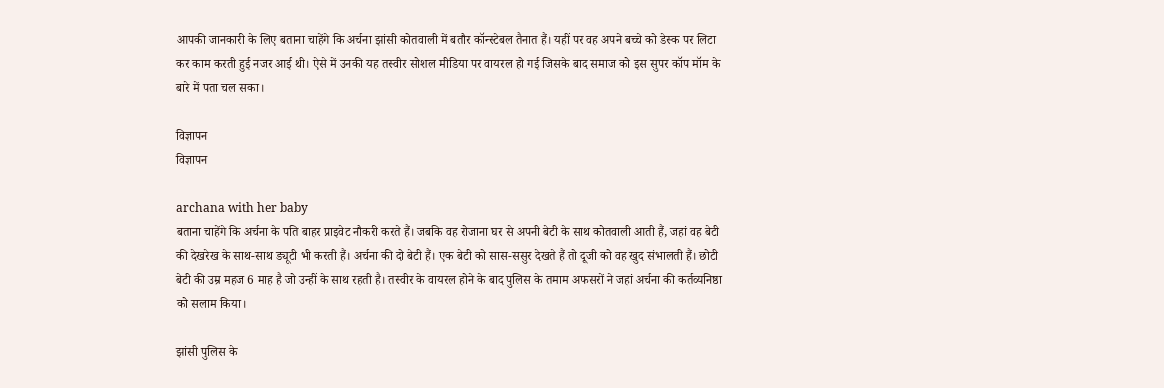आपकी जानकारी के लिए बताना चाहेंगे कि अर्चना झांसी कोतवाली में बतौर कॉन्स्टेबल तैनात हैं। यहीं पर वह अपने बच्चे को डेस्क पर लिटा कर काम करती हुई नजर आई थी। ऐसे में उनकी यह तस्वीर सोशल मीडिया पर वायरल हो गई जिसके बाद समाज को इस सुपर कॉप मॉम के बारे में पता चल सका।

विज्ञापन
विज्ञापन

archana with her baby
बताना चाहेंगे कि अर्चना के पति बाहर प्राइवेट नौकरी करते हैं। जबकि वह रोजाना घर से अपनी बेटी के साथ कोतवाली आती हैं, जहां वह बेटी की देखरेख के साथ-साथ ड्यूटी भी करती हैं। अर्चना की दो बेटी हैं। एक बेटी को सास-ससुर देखते हैं तो दूजी को वह खुद संभालती हैं। छोटी बेटी की उम्र महज 6 माह है जो उन्हीं के साथ रहती है। तस्वीर के वायरल होने के बाद पुलिस के तमाम अफसरों ने जहां अर्चना की कर्तव्यनिष्ठा को सलाम किया।

झांसी पुलिस के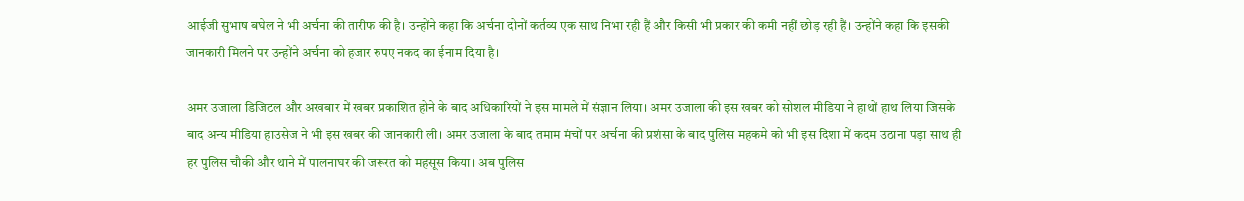आईजी सुभाष बघेल ने भी अर्चना की तारीफ की है। उन्होंने कहा कि अर्चना दोनों कर्तव्य एक साथ निभा रही हैं और किसी भी प्रकार की कमी नहीं छोड़ रही हैं। उन्होंने कहा कि इसकी जानकारी मिलने पर उन्होंने अर्चना को हजार रुपए नकद का ईनाम दिया है।

अमर उजाला डिजिटल और अखबार में खबर प्रकाशित होने के बाद अधिकारियों ने इस मामले में संज्ञान लिया। अमर उजाला की इस खबर को सोशल मीडिया ने हाथों हाथ लिया जिसके बाद अन्य मीडिया हाउसेज ने भी इस खबर की जानकारी ली। अमर उजाला के बाद तमाम मंचों पर अर्चना की प्रशंसा के बाद पुलिस महकमे को भी इस दिशा में कदम उठाना पड़ा साथ ही हर पुलिस चौकी और थाने में पालनाघर की जरूरत को महसूस किया। अब पुलिस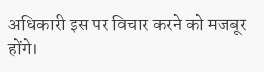अधिकारी इस पर विचार करने को मजबूर होंगे।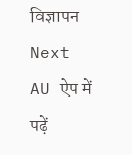विज्ञापन
Next
AU ऐप में पढ़ें